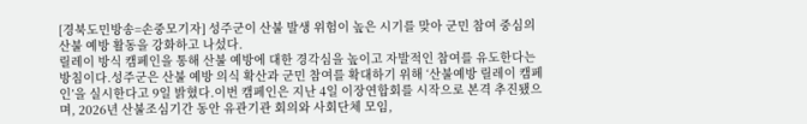[경북도민방송=손중모기자] 성주군이 산불 발생 위험이 높은 시기를 맞아 군민 참여 중심의 산불 예방 활동을 강화하고 나섰다.
릴레이 방식 캠페인을 통해 산불 예방에 대한 경각심을 높이고 자발적인 참여를 유도한다는 방침이다.성주군은 산불 예방 의식 확산과 군민 참여를 확대하기 위해 ‘산불예방 릴레이 캠페인’을 실시한다고 9일 밝혔다.이번 캠페인은 지난 4일 이장연합회를 시작으로 본격 추진됐으며, 2026년 산불조심기간 동안 유관기관 회의와 사회단체 모임,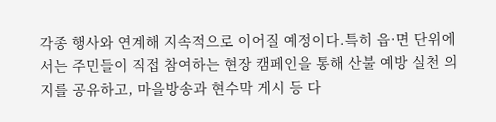각종 행사와 연계해 지속적으로 이어질 예정이다.특히 읍·면 단위에서는 주민들이 직접 참여하는 현장 캠페인을 통해 산불 예방 실천 의지를 공유하고, 마을방송과 현수막 게시 등 다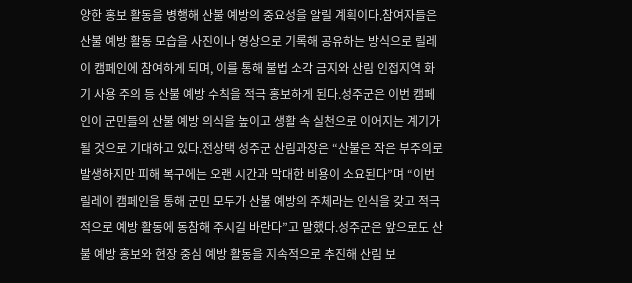양한 홍보 활동을 병행해 산불 예방의 중요성을 알릴 계획이다.참여자들은 산불 예방 활동 모습을 사진이나 영상으로 기록해 공유하는 방식으로 릴레이 캠페인에 참여하게 되며, 이를 통해 불법 소각 금지와 산림 인접지역 화기 사용 주의 등 산불 예방 수칙을 적극 홍보하게 된다.성주군은 이번 캠페인이 군민들의 산불 예방 의식을 높이고 생활 속 실천으로 이어지는 계기가 될 것으로 기대하고 있다.전상택 성주군 산림과장은 “산불은 작은 부주의로 발생하지만 피해 복구에는 오랜 시간과 막대한 비용이 소요된다”며 “이번 릴레이 캠페인을 통해 군민 모두가 산불 예방의 주체라는 인식을 갖고 적극적으로 예방 활동에 동참해 주시길 바란다”고 말했다.성주군은 앞으로도 산불 예방 홍보와 현장 중심 예방 활동을 지속적으로 추진해 산림 보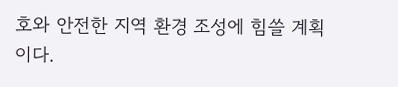호와 안전한 지역 환경 조성에 힘쓸 계획이다.